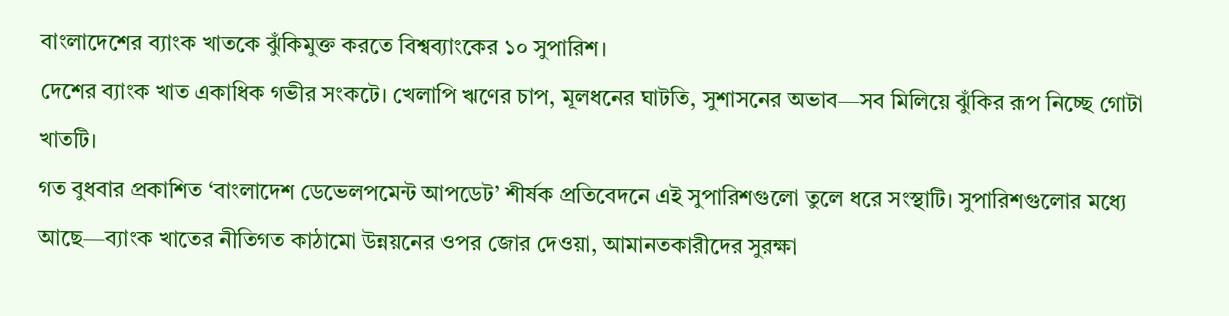বাংলাদেশের ব্যাংক খাতকে ঝুঁকিমুক্ত করতে বিশ্বব্যাংকের ১০ সুপারিশ।
দেশের ব্যাংক খাত একাধিক গভীর সংকটে। খেলাপি ঋণের চাপ, মূলধনের ঘাটতি, সুশাসনের অভাব—সব মিলিয়ে ঝুঁকির রূপ নিচ্ছে গোটা খাতটি।
গত বুধবার প্রকাশিত ‘বাংলাদেশ ডেভেলপমেন্ট আপডেট’ শীর্ষক প্রতিবেদনে এই সুপারিশগুলো তুলে ধরে সংস্থাটি। সুপারিশগুলোর মধ্যে আছে—ব্যাংক খাতের নীতিগত কাঠামো উন্নয়নের ওপর জোর দেওয়া, আমানতকারীদের সুরক্ষা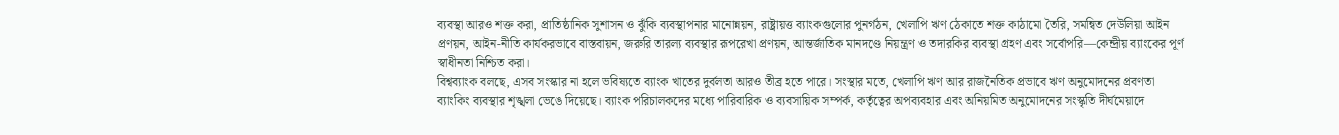ব্যবস্থা আরও শক্ত করা, প্রাতিষ্ঠানিক সুশাসন ও ঝুঁকি ব্যবস্থাপনার মানোন্নয়ন, রাষ্ট্রায়ত্ত ব্যাংকগুলোর পুনর্গঠন, খেলাপি ঋণ ঠেকাতে শক্ত কাঠামো তৈরি, সমন্বিত দেউলিয়া আইন প্রণয়ন, আইন-নীতি কার্যকরভাবে বাস্তবায়ন, জরুরি তারল্য ব্যবস্থার রূপরেখা প্রণয়ন, আন্তর্জাতিক মানদণ্ডে নিয়ন্ত্রণ ও তদারকির ব্যবস্থা গ্রহণ এবং সর্বোপরি—কেন্দ্রীয় ব্যাংকের পূর্ণ স্বাধীনতা নিশ্চিত করা।
বিশ্বব্যাংক বলছে, এসব সংস্কার না হলে ভবিষ্যতে ব্যাংক খাতের দুর্বলতা আরও তীব্র হতে পারে। সংস্থার মতে, খেলাপি ঋণ আর রাজনৈতিক প্রভাবে ঋণ অনুমোদনের প্রবণতা ব্যাংকিং ব্যবস্থার শৃঙ্খলা ভেঙে দিয়েছে। ব্যাংক পরিচালকদের মধ্যে পারিবারিক ও ব্যবসায়িক সম্পর্ক, কর্তৃত্বের অপব্যবহার এবং অনিয়মিত অনুমোদনের সংস্কৃতি দীর্ঘমেয়াদে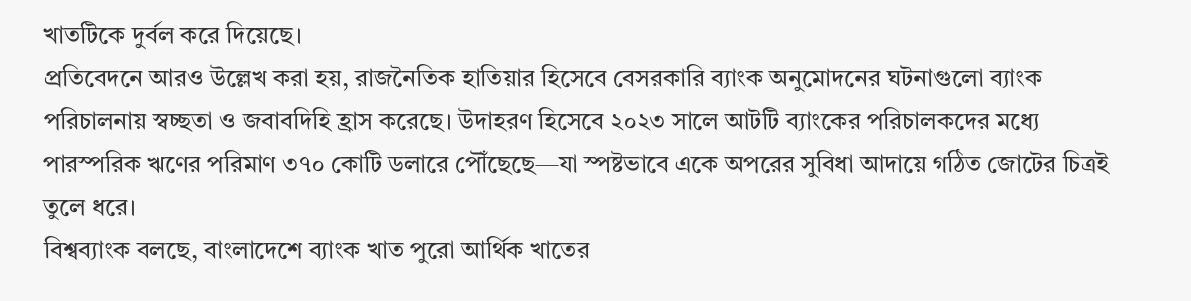খাতটিকে দুর্বল করে দিয়েছে।
প্রতিবেদনে আরও উল্লেখ করা হয়, রাজনৈতিক হাতিয়ার হিসেবে বেসরকারি ব্যাংক অনুমোদনের ঘটনাগুলো ব্যাংক পরিচালনায় স্বচ্ছতা ও জবাবদিহি হ্রাস করেছে। উদাহরণ হিসেবে ২০২৩ সালে আটটি ব্যাংকের পরিচালকদের মধ্যে পারস্পরিক ঋণের পরিমাণ ৩৭০ কোটি ডলারে পৌঁছেছে—যা স্পষ্টভাবে একে অপরের সুবিধা আদায়ে গঠিত জোটের চিত্রই তুলে ধরে।
বিশ্বব্যাংক বলছে, বাংলাদেশে ব্যাংক খাত পুরো আর্থিক খাতের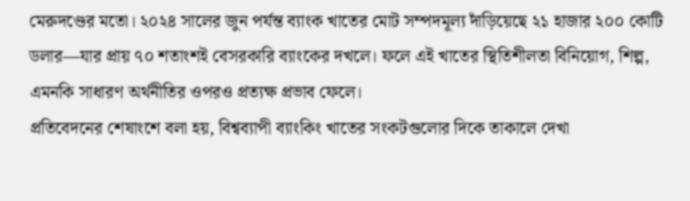মেরুদণ্ডের মতো। ২০২৪ সালের জুন পর্যন্ত ব্যাংক খাতের মোট সম্পদমূল্য দাঁড়িয়েছে ২১ হাজার ২০০ কোটি ডলার—যার প্রায় ৭০ শতাংশই বেসরকারি ব্যাংকের দখলে। ফলে এই খাতের স্থিতিশীলতা বিনিয়োগ, শিল্প, এমনকি সাধারণ অর্থনীতির ওপরও প্রত্যক্ষ প্রভাব ফেলে।
প্রতিবেদনের শেষাংশে বলা হয়, বিশ্বব্যাপী ব্যাংকিং খাতের সংকটগুলোর দিকে তাকালে দেখা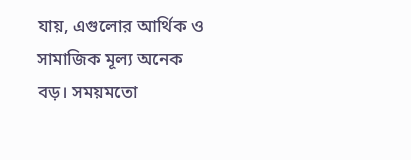যায়, এগুলোর আর্থিক ও সামাজিক মূল্য অনেক বড়। সময়মতো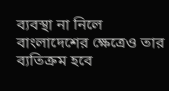ব্যবস্থা না নিলে বাংলাদেশের ক্ষেত্রেও তার ব্যতিক্রম হবে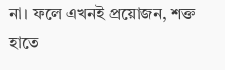না। ফলে এখনই প্রয়োজন, শক্ত হাতে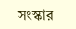সংস্কার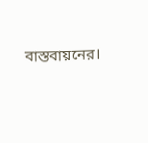বাস্তবায়নের।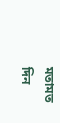মতামত দিন